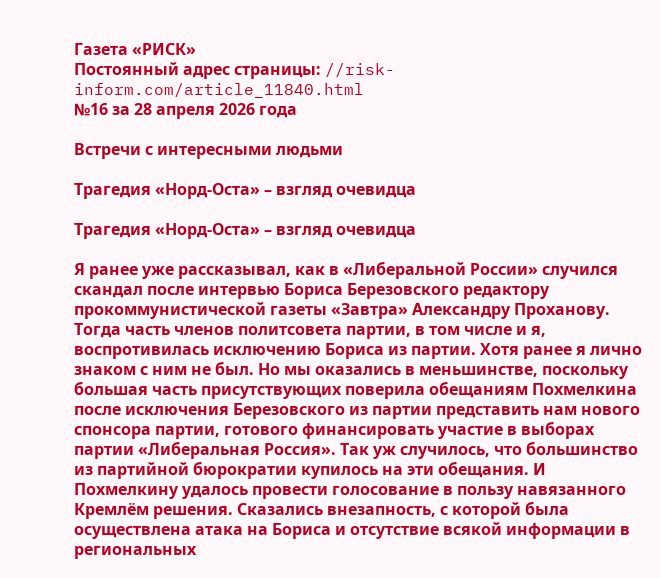Газета «РИСК»
Постоянный адрес страницы: //risk-inform.com/article_11840.html
№16 за 28 апреля 2026 года

Встречи с интересными людьми

Трагедия «Норд-Оста» – взгляд очевидца

Трагедия «Норд-Оста» – взгляд очевидца

Я ранее уже рассказывал, как в «Либеральной России» случился скандал после интервью Бориса Березовского редактору прокоммунистической газеты «Завтра» Александру Проханову. Тогда часть членов политсовета партии, в том числе и я, воспротивилась исключению Бориса из партии. Хотя ранее я лично знаком с ним не был. Но мы оказались в меньшинстве, поскольку большая часть присутствующих поверила обещаниям Похмелкина после исключения Березовского из партии представить нам нового спонсора партии, готового финансировать участие в выборах партии «Либеральная Россия». Так уж случилось, что большинство из партийной бюрократии купилось на эти обещания. И Похмелкину удалось провести голосование в пользу навязанного Кремлём решения. Сказались внезапность, с которой была осуществлена атака на Бориса и отсутствие всякой информации в региональных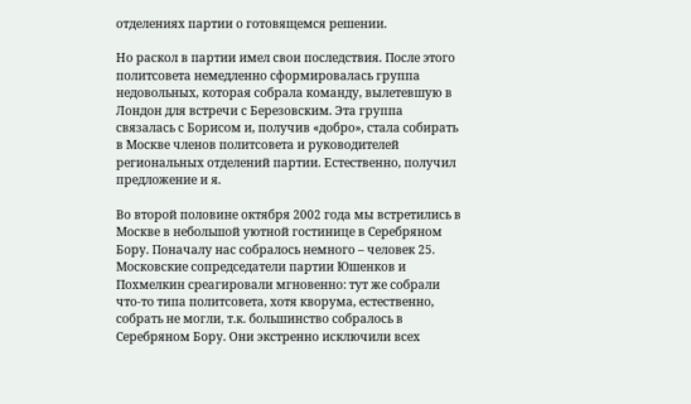отделениях партии о готовящемся решении.

Но раскол в партии имел свои последствия. После этого политсовета немедленно сформировалась группа недовольных, которая собрала команду, вылетевшую в Лондон для встречи с Березовским. Эта группа связалась с Борисом и, получив «добро», стала собирать в Москве членов политсовета и руководителей региональных отделений партии. Естественно, получил предложение и я.

Во второй половине октября 2002 года мы встретились в Москве в небольшой уютной гостинице в Серебряном Бору. Поначалу нас собралось немного – человек 25. Московские сопредседатели партии Юшенков и Похмелкин среагировали мгновенно: тут же собрали что-то типа политсовета, хотя кворума, естественно, собрать не могли, т.к. большинство собралось в Серебряном Бору. Они экстренно исключили всех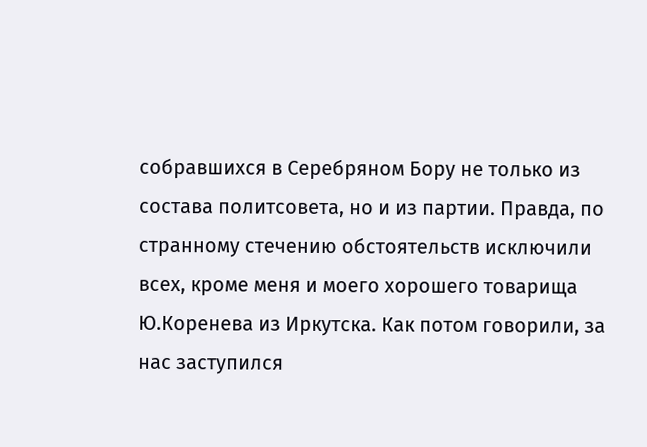собравшихся в Серебряном Бору не только из состава политсовета, но и из партии. Правда, по странному стечению обстоятельств исключили всех, кроме меня и моего хорошего товарища Ю.Коренева из Иркутска. Как потом говорили, за нас заступился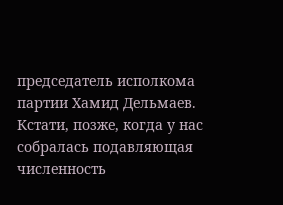председатель исполкома партии Хамид Дельмаев. Кстати, позже, когда у нас собралась подавляющая численность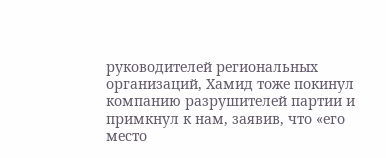руководителей региональных организаций, Хамид тоже покинул компанию разрушителей партии и примкнул к нам, заявив, что «его место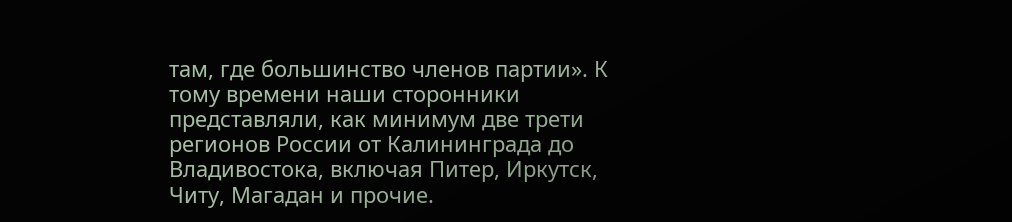там, где большинство членов партии». К тому времени наши сторонники представляли, как минимум две трети регионов России от Калининграда до Владивостока, включая Питер, Иркутск, Читу, Магадан и прочие.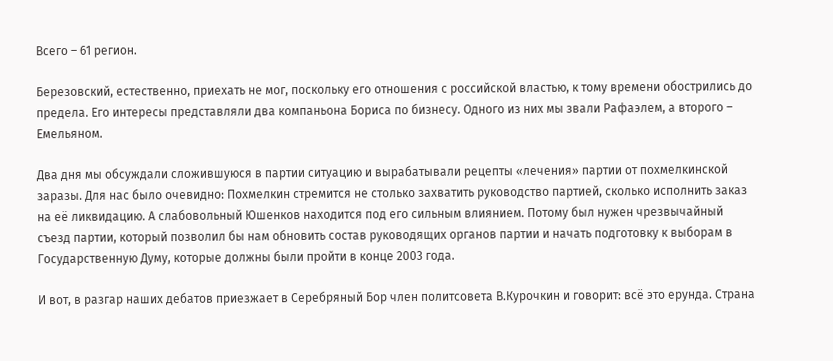Всего – 61 регион.

Березовский, естественно, приехать не мог, поскольку его отношения с российской властью, к тому времени обострились до предела. Его интересы представляли два компаньона Бориса по бизнесу. Одного из них мы звали Рафаэлем, а второго – Емельяном.

Два дня мы обсуждали сложившуюся в партии ситуацию и вырабатывали рецепты «лечения» партии от похмелкинской заразы. Для нас было очевидно: Похмелкин стремится не столько захватить руководство партией, сколько исполнить заказ на её ликвидацию. А слабовольный Юшенков находится под его сильным влиянием. Потому был нужен чрезвычайный съезд партии, который позволил бы нам обновить состав руководящих органов партии и начать подготовку к выборам в Государственную Думу, которые должны были пройти в конце 2003 года.

И вот, в разгар наших дебатов приезжает в Серебряный Бор член политсовета В.Курочкин и говорит: всё это ерунда. Страна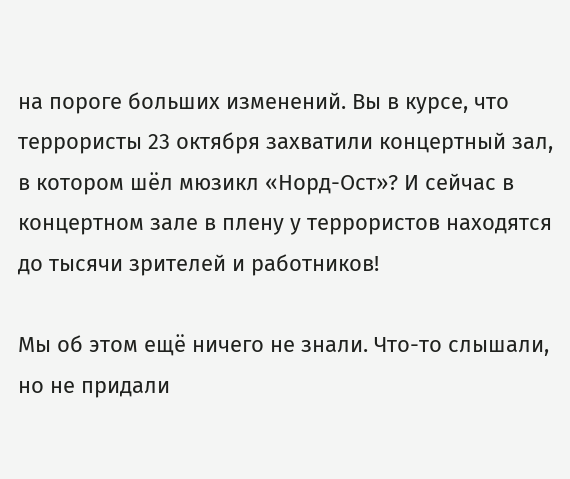на пороге больших изменений. Вы в курсе, что террористы 23 октября захватили концертный зал, в котором шёл мюзикл «Норд-Ост»? И сейчас в концертном зале в плену у террористов находятся до тысячи зрителей и работников!

Мы об этом ещё ничего не знали. Что-то слышали, но не придали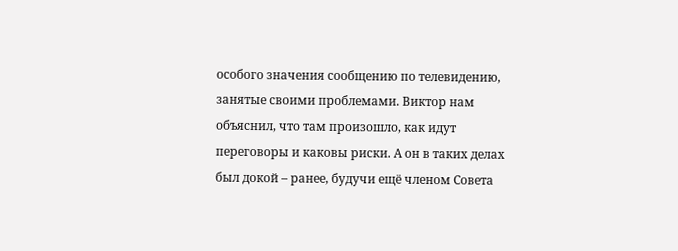особого значения сообщению по телевидению, занятые своими проблемами. Виктор нам объяснил, что там произошло, как идут переговоры и каковы риски. А он в таких делах был докой – ранее, будучи ещё членом Совета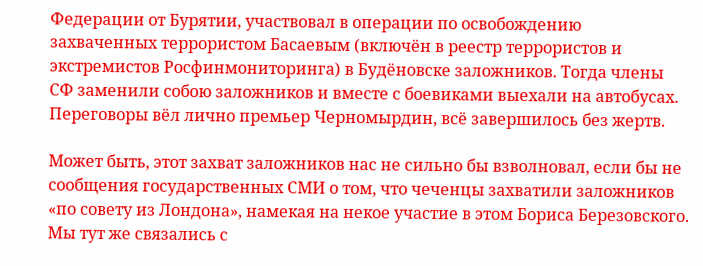Федерации от Бурятии, участвовал в операции по освобождению захваченных террористом Басаевым (включён в реестр террористов и экстремистов Росфинмониторинга) в Будёновске заложников. Тогда члены СФ заменили собою заложников и вместе с боевиками выехали на автобусах. Переговоры вёл лично премьер Черномырдин, всё завершилось без жертв.

Может быть, этот захват заложников нас не сильно бы взволновал, если бы не сообщения государственных СМИ о том, что чеченцы захватили заложников «по совету из Лондона», намекая на некое участие в этом Бориса Березовского. Мы тут же связались с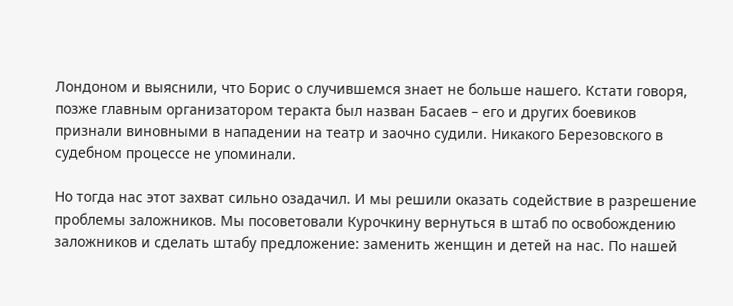Лондоном и выяснили, что Борис о случившемся знает не больше нашего. Кстати говоря, позже главным организатором теракта был назван Басаев – его и других боевиков признали виновными в нападении на театр и заочно судили. Никакого Березовского в судебном процессе не упоминали.

Но тогда нас этот захват сильно озадачил. И мы решили оказать содействие в разрешение проблемы заложников. Мы посоветовали Курочкину вернуться в штаб по освобождению заложников и сделать штабу предложение: заменить женщин и детей на нас. По нашей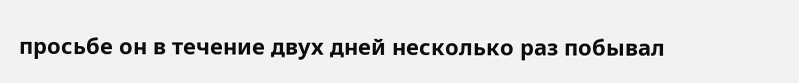просьбе он в течение двух дней несколько раз побывал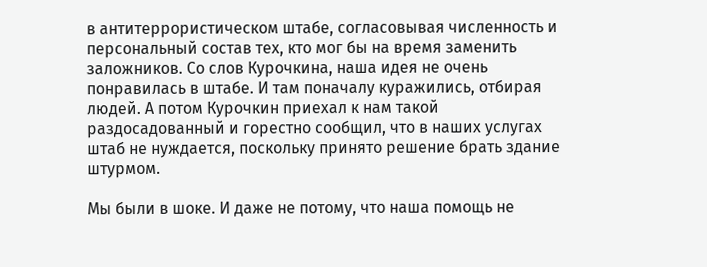в антитеррористическом штабе, согласовывая численность и персональный состав тех, кто мог бы на время заменить заложников. Со слов Курочкина, наша идея не очень понравилась в штабе. И там поначалу куражились, отбирая людей. А потом Курочкин приехал к нам такой раздосадованный и горестно сообщил, что в наших услугах штаб не нуждается, поскольку принято решение брать здание штурмом.

Мы были в шоке. И даже не потому, что наша помощь не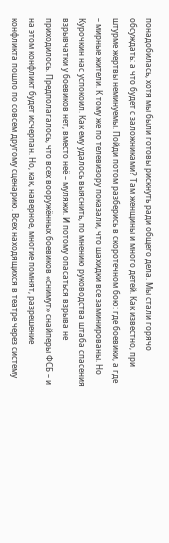понадобилась, хотя мы были готовы рискнуть ради общего дела. Мы стали горячо обсуждать: а что будет с заложниками? Там женщины и много детей. Как известно, при штурме жертвы неминуемы. Пойди потом разберись в скоротечном бою: где боевики, а где – мирные жители. К тому же по телевизору показали, что шахидки все заминированы. Но Курочкин нас успокоил. Как ему удалось выяснить, по мнению руководства штаба спасения взрывчатки у боевиков нет, вместо неё – муляжи. И потому опасаться взрыва не приходилось. Предполагалось, что всех вооружённых боевиков «снимут» снайперы ФСБ – и на этом конфликт будет исчерпан. Но, как, наверное, многие помнят, разрешение конфликта пошло по совсем другому сценарию. Всех находящихся в театре через систему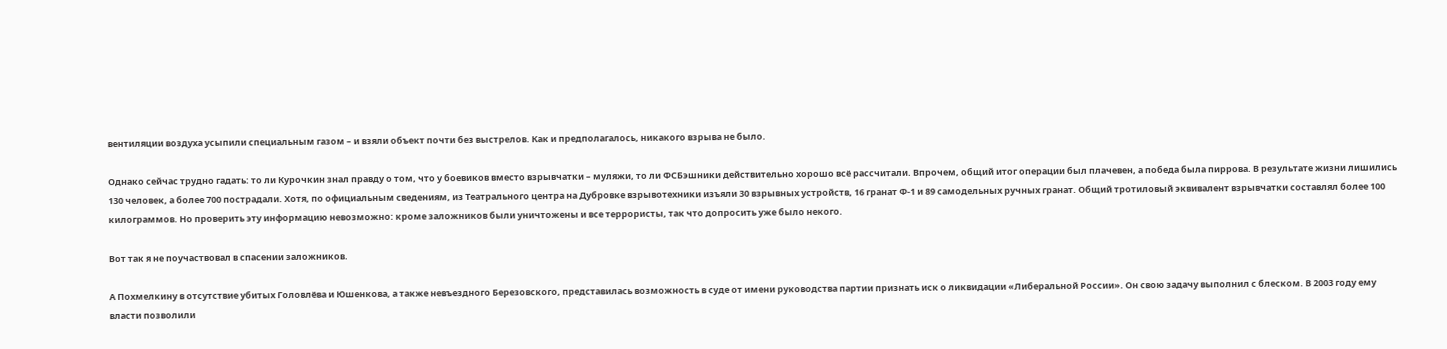вентиляции воздуха усыпили специальным газом – и взяли объект почти без выстрелов. Как и предполагалось, никакого взрыва не было.

Однако сейчас трудно гадать: то ли Курочкин знал правду о том, что у боевиков вместо взрывчатки – муляжи, то ли ФСБэшники действительно хорошо всё рассчитали. Впрочем, общий итог операции был плачевен, а победа была пиррова. В результате жизни лишились 130 человек, а более 700 пострадали. Хотя, по официальным сведениям, из Театрального центра на Дубровке взрывотехники изъяли 30 взрывных устройств, 16 гранат Ф-1 и 89 самодельных ручных гранат. Общий тротиловый эквивалент взрывчатки составлял более 100 килограммов. Но проверить эту информацию невозможно: кроме заложников были уничтожены и все террористы, так что допросить уже было некого.

Вот так я не поучаствовал в спасении заложников.

А Похмелкину в отсутствие убитых Головлёва и Юшенкова, а также невъездного Березовского, представилась возможность в суде от имени руководства партии признать иск о ликвидации «Либеральной России». Он свою задачу выполнил с блеском. В 2003 году ему власти позволили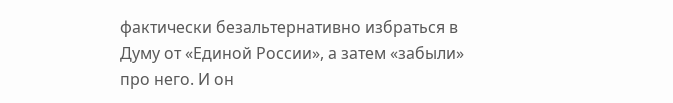фактически безальтернативно избраться в Думу от «Единой России», а затем «забыли» про него. И он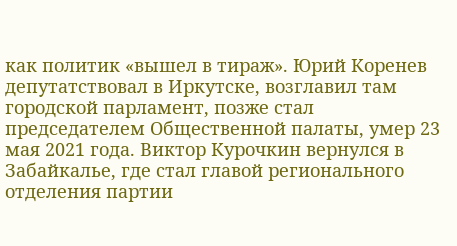как политик «вышел в тираж». Юрий Коренев депутатствовал в Иркутске, возглавил там городской парламент, позже стал председателем Общественной палаты, умер 23 мая 2021 года. Виктор Курочкин вернулся в Забайкалье, где стал главой регионального отделения партии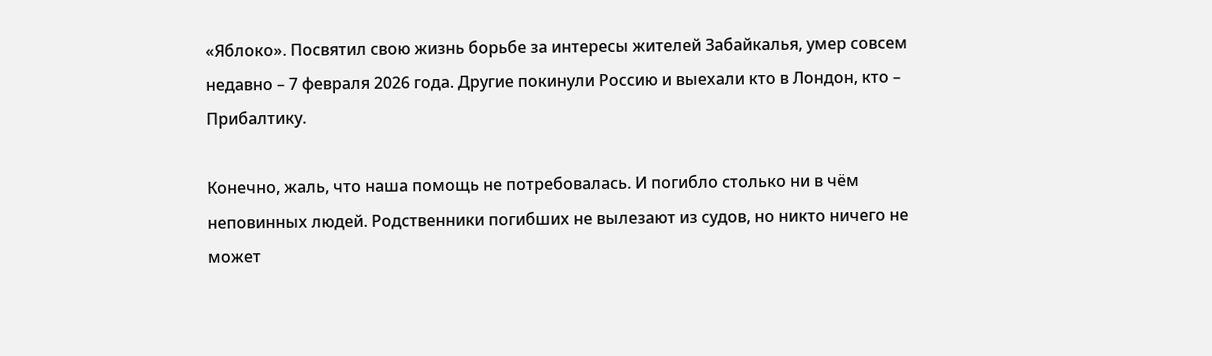«Яблоко». Посвятил свою жизнь борьбе за интересы жителей Забайкалья, умер совсем недавно – 7 февраля 2026 года. Другие покинули Россию и выехали кто в Лондон, кто – Прибалтику.

Конечно, жаль, что наша помощь не потребовалась. И погибло столько ни в чём неповинных людей. Родственники погибших не вылезают из судов, но никто ничего не может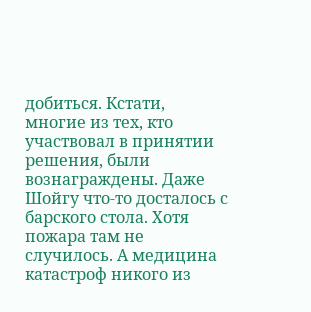добиться. Кстати, многие из тех, кто участвовал в принятии решения, были вознаграждены. Даже Шойгу что-то досталось с барского стола. Хотя пожара там не случилось. А медицина катастроф никого из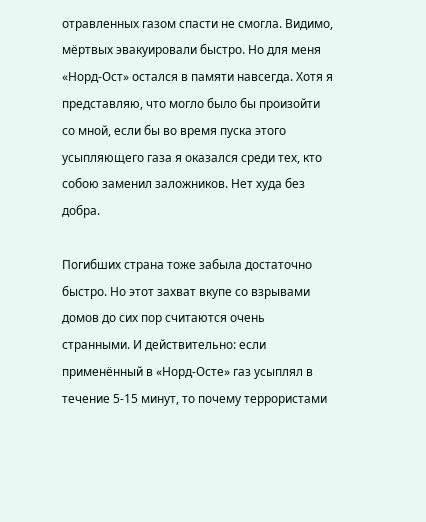отравленных газом спасти не смогла. Видимо, мёртвых эвакуировали быстро. Но для меня «Норд-Ост» остался в памяти навсегда. Хотя я представляю, что могло было бы произойти со мной, если бы во время пуска этого усыпляющего газа я оказался среди тех, кто собою заменил заложников. Нет худа без добра.

Погибших страна тоже забыла достаточно быстро. Но этот захват вкупе со взрывами домов до сих пор считаются очень странными. И действительно: если применённый в «Норд-Осте» газ усыплял в течение 5-15 минут, то почему террористами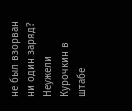не был взорван ни один заряд? Неужели Курочкин в штабе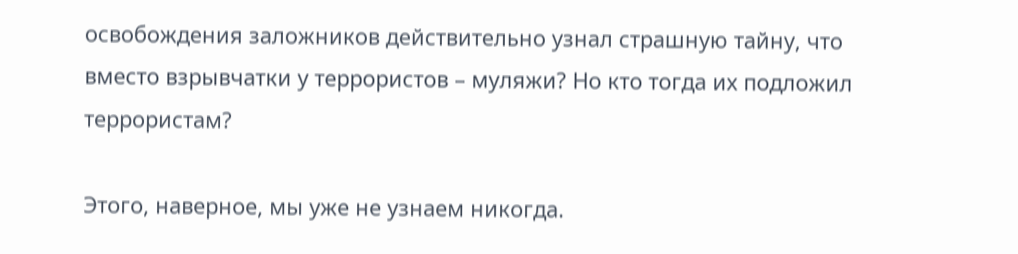освобождения заложников действительно узнал страшную тайну, что вместо взрывчатки у террористов – муляжи? Но кто тогда их подложил террористам?

Этого, наверное, мы уже не узнаем никогда.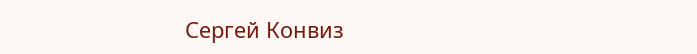Сергей Конвиз